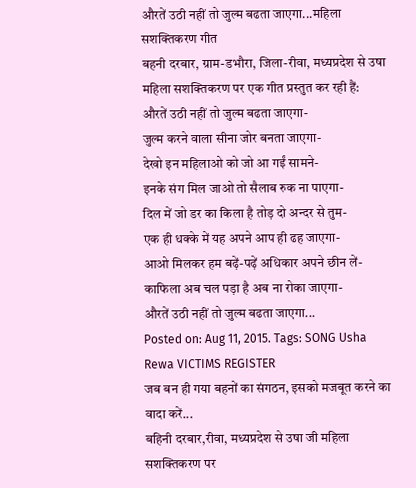औरतें उठी नहीं तो जुल्म बढता जाएगा...महिला सशक्तिकरण गीत
बहनी दरबार, ग्राम-डभौरा, जिला-रीवा, मध्यप्रदेश से उषा महिला सशक्तिकरण पर एक गीत प्रस्तुत कर रही हैं:
औरतें उठी नहीं तो जुल्म बढता जाएगा-
जुल्म करने वाला सीना जोर बनता जाएगा-
देखो इन महिलाओ को जो आ गईं सामने-
इनके संग मिल जाओ तो सैलाब रुक ना पाएगा-
दिल में जो डर का किला है तोड़ दो अन्दर से तुम-
एक ही धक्के में यह अपने आप ही ढह जाएगा-
आओ मिलकर हम बढ़ें-पढ़ें अधिकार अपने छीन लें-
काफिला अब चल पड़ा है अब ना रोका जाएगा-
औरतें उठी नहीं तो जुल्म बढता जाएगा...
Posted on: Aug 11, 2015. Tags: SONG Usha Rewa VICTIMS REGISTER
जब बन ही गया बहनों का संगठन, इसको मजबूत करने का वादा करें...
बहिनी दरबार,रीवा, मध्यप्रदेश से उषा जी महिला सशक्तिकरण पर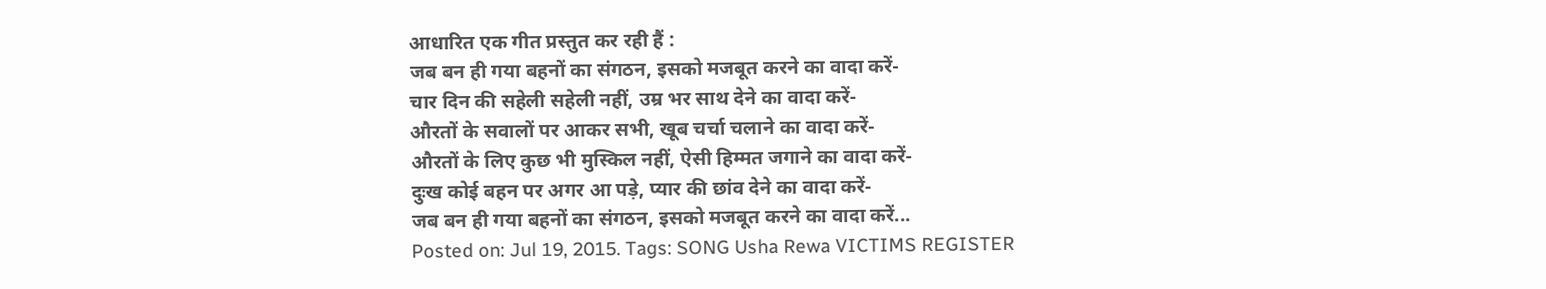आधारित एक गीत प्रस्तुत कर रही हैं :
जब बन ही गया बहनों का संगठन, इसको मजबूत करने का वादा करें-
चार दिन की सहेली सहेली नहीं, उम्र भर साथ देने का वादा करें-
औरतों के सवालों पर आकर सभी, खूब चर्चा चलाने का वादा करें-
औरतों के लिए कुछ भी मुस्किल नहीं, ऐसी हिम्मत जगाने का वादा करें-
दुःख कोई बहन पर अगर आ पड़े, प्यार की छांव देने का वादा करें-
जब बन ही गया बहनों का संगठन, इसको मजबूत करने का वादा करें...
Posted on: Jul 19, 2015. Tags: SONG Usha Rewa VICTIMS REGISTER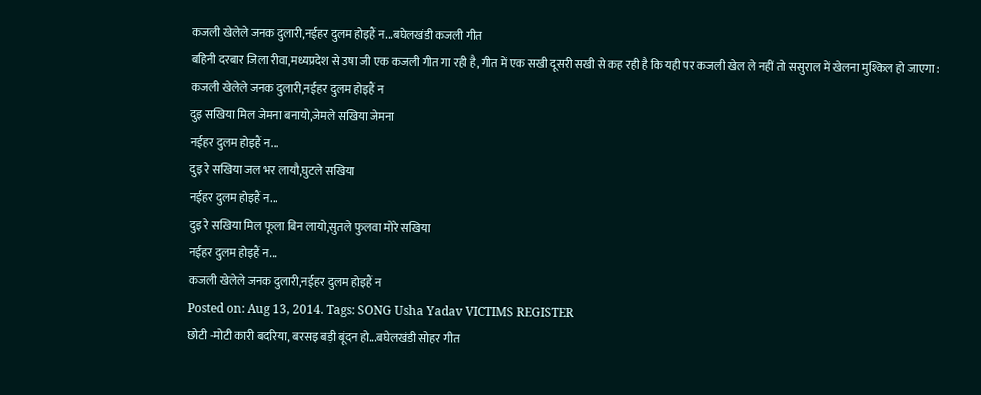कजली खेलेले जनक दुलारी,नईहर दुलम होइहैं न...बघेलखंडी कजली गीत
बहिनी दरबार जिला रीवा,मध्यप्रदेश से उषा जी एक कजली गीत गा रही है, गीत में एक सखी दूसरी सखी से कह रही है कि यही पर कजली खेल ले नहीं तो ससुराल में खेलना मुश्किल हो जाएगा :
कजली खेलेले जनक दुलारी,नईहर दुलम होइहैं न
दुइ सखिया मिल जेमना बनायो,जेमले सखिया जेमना
नईहर दुलम होइहैं न...
दुइ रे सखिया जल भर लायौ,घुटले सखिया
नईहर दुलम होइहैं न...
दुइ रे सखिया मिल फूला बिन लायो,सुतले फुलवा मोरे सखिया
नईहर दुलम होइहैं न...
कजली खेलेले जनक दुलारी,नईहर दुलम होइहैं न
Posted on: Aug 13, 2014. Tags: SONG Usha Yadav VICTIMS REGISTER
छोटी -मोटी कारी बदरिया, बरसइ बड़ी बूंदन हो...बघेलखंडी सोहर गीत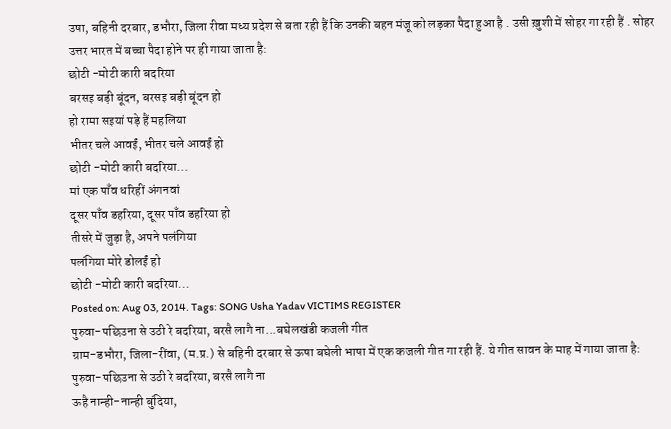उषा, बहिनी दरबार, डभौरा, जिला रीवा मध्य प्रदेश से बता रही हैं कि उनकी बहन मंजू को लड़का पैदा हुआ है . उसी ख़ुशी में सोहर गा रही हैं . सोहर उत्तर भारत में बच्चा पैदा होने पर ही गाया जाता है:
छोटी -मोटी कारी बदरिया
बरसइ बड़ी बूंदन, बरसइ बड़ी बूंदन हो
हो रामा सइयां पड़े हैं महलिया
भीतर चले आवईं, भीतर चले आवईं हो
छोटी -मोटी कारी बदरिया...
मां एक पाँव धरिहीं अंगनवां
दूसर पाँव डहरिया, दूसर पाँव डहरिया हो
तीसरे में जुड़ा है, अपने पलंगिया
पलंगिया मोरे डोलईं हो
छोटी -मोटी कारी बदरिया...
Posted on: Aug 03, 2014. Tags: SONG Usha Yadav VICTIMS REGISTER
पुरुवा-पछिउना से उठी रे बदरिया, बरसै लागै ना...बघेलखंडी कजली गीत
ग्राम-डभौरा, जिला-रींवा, (म.प्र.) से बहिनी दरबार से ऊषा बघेली भाषा में एक कजली गीत गा रही हैं. ये गीत सावन के माह में गाया जाता है:
पुरुवा-पछिउना से उठी रे बदरिया, बरसै लागै ना
ऊहै नान्ही-नान्ही बुंदिया,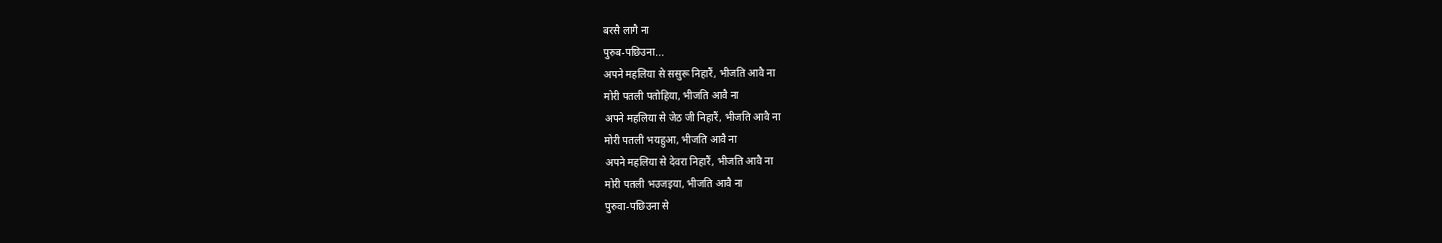बरसै लागै ना
पुरुब-पछिउना...
अपने महलिया से ससुरू निहारैं, भीजति आवै ना
मोरी पतली पतोहिया, भीजति आवै ना
अपने महलिया से जेठ जी निहारैं, भीजति आवै ना
मोरी पतली भयहुआ, भीजति आवै ना
अपने महलिया से देवरा निहारैं, भीजति आवै ना
मोरी पतली भउजइया, भीजति आवै ना
पुरुवा-पछिउना से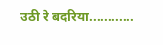उठी रे बदरिया............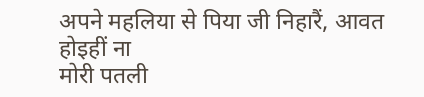अपने महलिया से पिया जी निहारैं, आवत होइहीं ना
मोरी पतली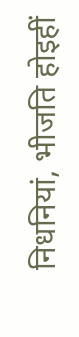निधनियां, भीजति होइहीं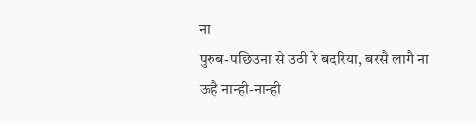ना
पुरुब-पछिउना से उठी रे बदरिया, बरसै लागै ना
ऊहै नान्ही-नान्ही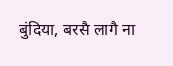बुंदिया, बरसै लागै ना